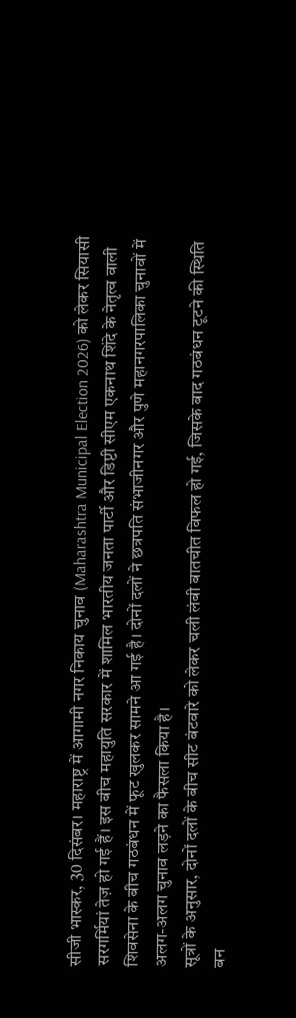सीजी भास्कर, 30 दिसंबर। महाराष्ट्र में आगामी नगर निकाय चुनाव (Maharashtra Municipal Election 2026) को लेकर सियासी सरगर्मियां तेज़ हो गई हैं। इस बीच महायुति सरकार में शामिल भारतीय जनता पार्टी और डिप्टी सीएम एकनाथ शिंदे के नेतृत्व वाली शिवसेना के बीच गठबंधन में फूट खुलकर सामने आ गई है। दोनों दलों ने छत्रपति संभाजीनगर और पुणे महानगरपालिका चुनावों में अलग-अलग चुनाव लड़ने का फैसला किया है।
सूत्रों के अनुसार, दोनों दलों के बीच सीट बंटवारे को लेकर चली लंबी बातचीत विफल हो गई, जिसके बाद गठबंधन टूटने की स्थिति बन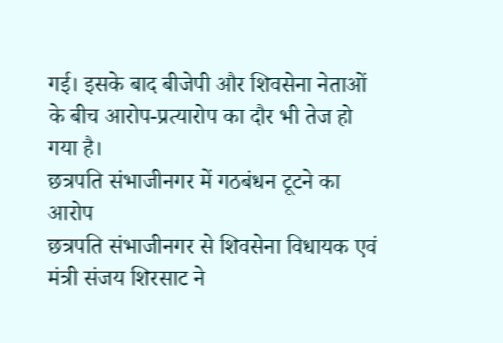गई। इसके बाद बीजेपी और शिवसेना नेताओं के बीच आरोप-प्रत्यारोप का दौर भी तेज हो गया है।
छत्रपति संभाजीनगर में गठबंधन टूटने का आरोप
छत्रपति संभाजीनगर से शिवसेना विधायक एवं मंत्री संजय शिरसाट ने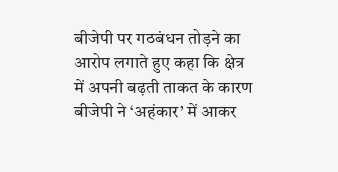बीजेपी पर गठबंधन तोड़ने का आरोप लगाते हुए कहा कि क्षेत्र में अपनी बढ़ती ताकत के कारण बीजेपी ने ‘अहंकार’ में आकर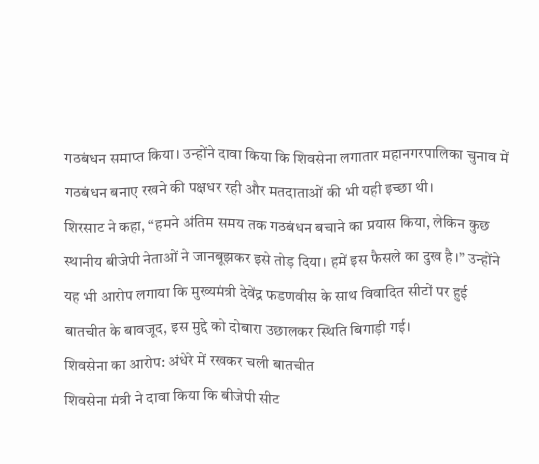गठबंधन समाप्त किया। उन्होंने दावा किया कि शिवसेना लगातार महानगरपालिका चुनाव में गठबंधन बनाए रखने की पक्षधर रही और मतदाताओं की भी यही इच्छा थी।
शिरसाट ने कहा, “हमने अंतिम समय तक गठबंधन बचाने का प्रयास किया, लेकिन कुछ स्थानीय बीजेपी नेताओं ने जानबूझकर इसे तोड़ दिया। हमें इस फैसले का दुख है।” उन्होंने यह भी आरोप लगाया कि मुख्यमंत्री देवेंद्र फडणवीस के साथ विवादित सीटों पर हुई बातचीत के बावजूद, इस मुद्दे को दोबारा उछालकर स्थिति बिगाड़ी गई।
शिवसेना का आरोप: अंधेरे में रखकर चली बातचीत
शिवसेना मंत्री ने दावा किया कि बीजेपी सीट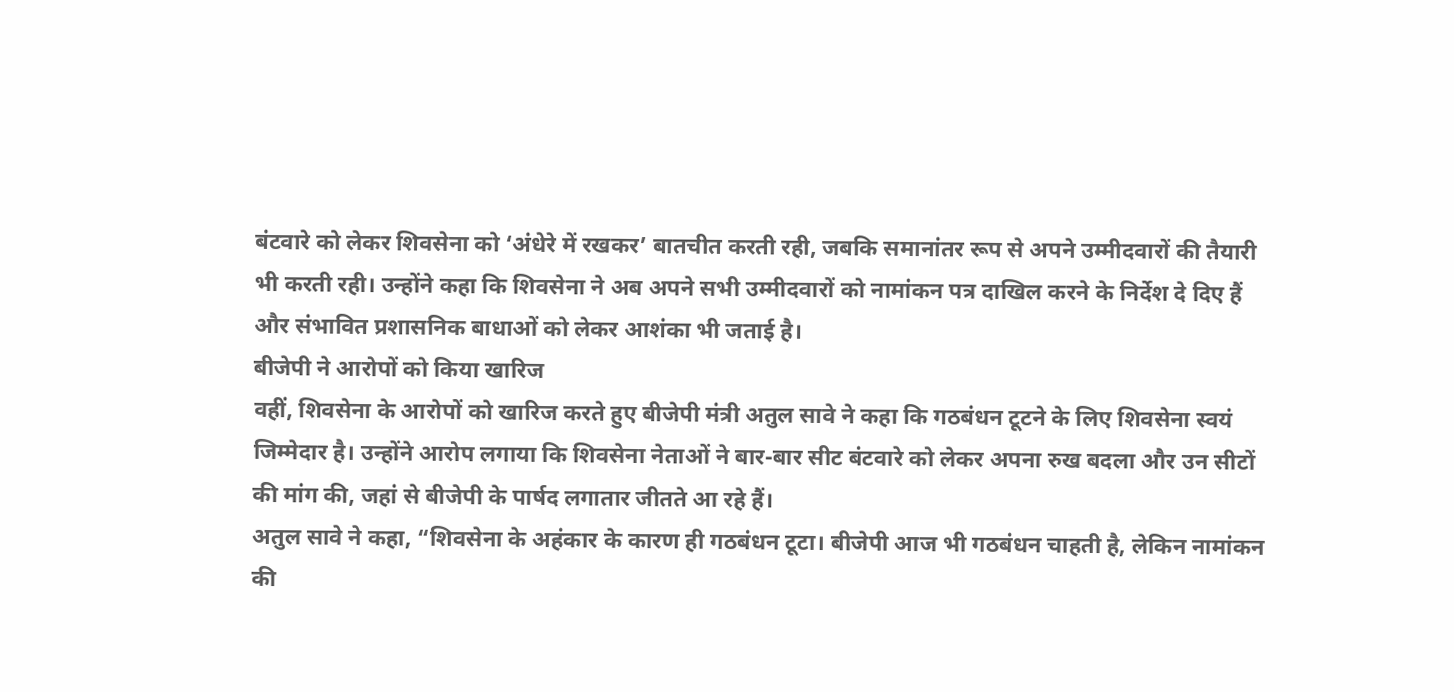बंटवारे को लेकर शिवसेना को ‘अंधेरे में रखकर’ बातचीत करती रही, जबकि समानांतर रूप से अपने उम्मीदवारों की तैयारी भी करती रही। उन्होंने कहा कि शिवसेना ने अब अपने सभी उम्मीदवारों को नामांकन पत्र दाखिल करने के निर्देश दे दिए हैं और संभावित प्रशासनिक बाधाओं को लेकर आशंका भी जताई है।
बीजेपी ने आरोपों को किया खारिज
वहीं, शिवसेना के आरोपों को खारिज करते हुए बीजेपी मंत्री अतुल सावे ने कहा कि गठबंधन टूटने के लिए शिवसेना स्वयं जिम्मेदार है। उन्होंने आरोप लगाया कि शिवसेना नेताओं ने बार-बार सीट बंटवारे को लेकर अपना रुख बदला और उन सीटों की मांग की, जहां से बीजेपी के पार्षद लगातार जीतते आ रहे हैं।
अतुल सावे ने कहा, “शिवसेना के अहंकार के कारण ही गठबंधन टूटा। बीजेपी आज भी गठबंधन चाहती है, लेकिन नामांकन की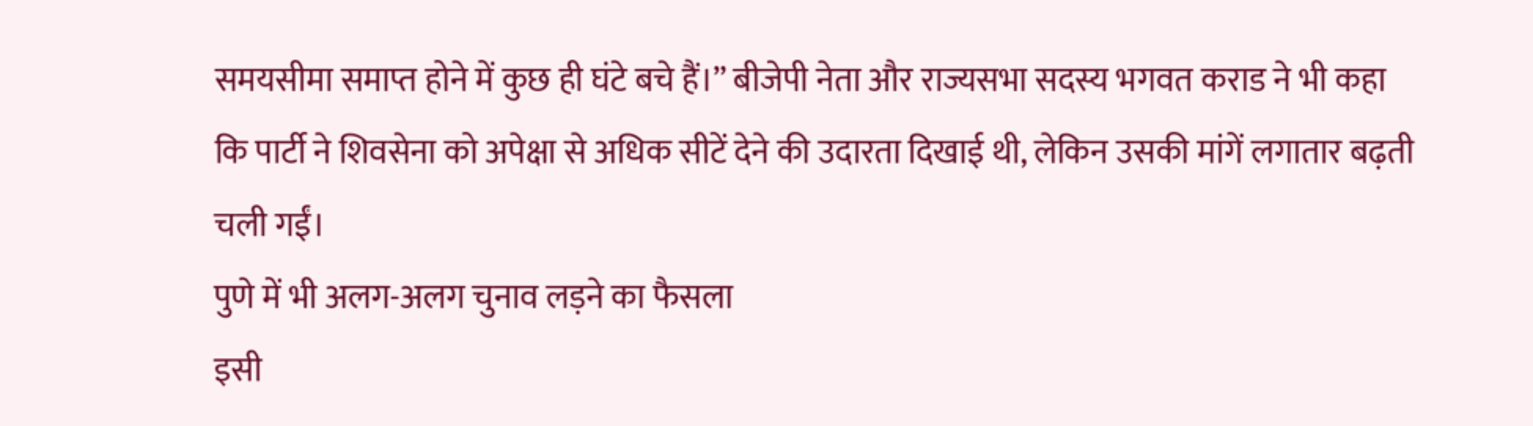समयसीमा समाप्त होने में कुछ ही घंटे बचे हैं।” बीजेपी नेता और राज्यसभा सदस्य भगवत कराड ने भी कहा कि पार्टी ने शिवसेना को अपेक्षा से अधिक सीटें देने की उदारता दिखाई थी, लेकिन उसकी मांगें लगातार बढ़ती चली गईं।
पुणे में भी अलग-अलग चुनाव लड़ने का फैसला
इसी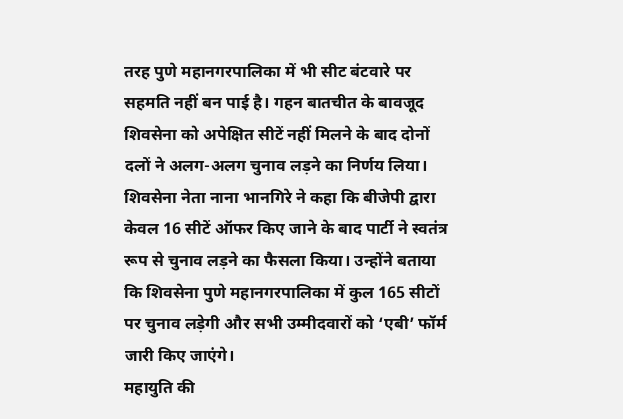तरह पुणे महानगरपालिका में भी सीट बंटवारे पर सहमति नहीं बन पाई है। गहन बातचीत के बावजूद शिवसेना को अपेक्षित सीटें नहीं मिलने के बाद दोनों दलों ने अलग-अलग चुनाव लड़ने का निर्णय लिया। शिवसेना नेता नाना भानगिरे ने कहा कि बीजेपी द्वारा केवल 16 सीटें ऑफर किए जाने के बाद पार्टी ने स्वतंत्र रूप से चुनाव लड़ने का फैसला किया। उन्होंने बताया कि शिवसेना पुणे महानगरपालिका में कुल 165 सीटों पर चुनाव लड़ेगी और सभी उम्मीदवारों को ‘एबी’ फॉर्म जारी किए जाएंगे।
महायुति की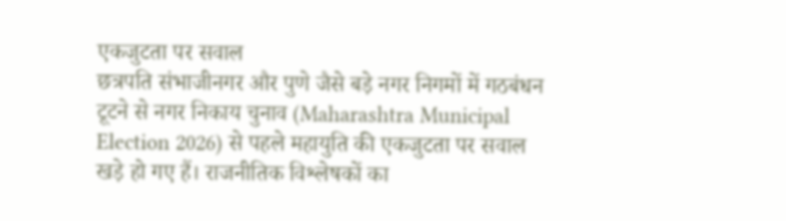एकजुटता पर सवाल
छत्रपति संभाजीनगर और पुणे जैसे बड़े नगर निगमों में गठबंधन टूटने से नगर निकाय चुनाव (Maharashtra Municipal Election 2026) से पहले महायुति की एकजुटता पर सवाल खड़े हो गए हैं। राजनीतिक विश्लेषकों का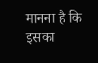मानना है कि इसका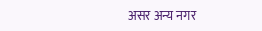असर अन्य नगर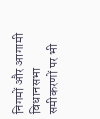निगमों और आगामी विधानसभा समीकरणों पर भी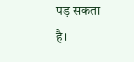पड़ सकता है।